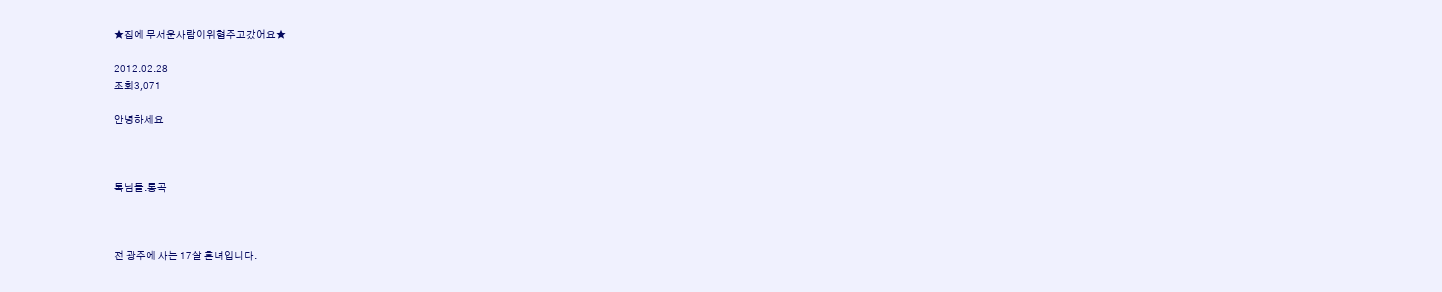★집에 무서운사람이위협주고갔어요★

2012.02.28
조회3,071

안녕하세요



톡님들.통곡



전 광주에 사는 17살 흔녀입니다.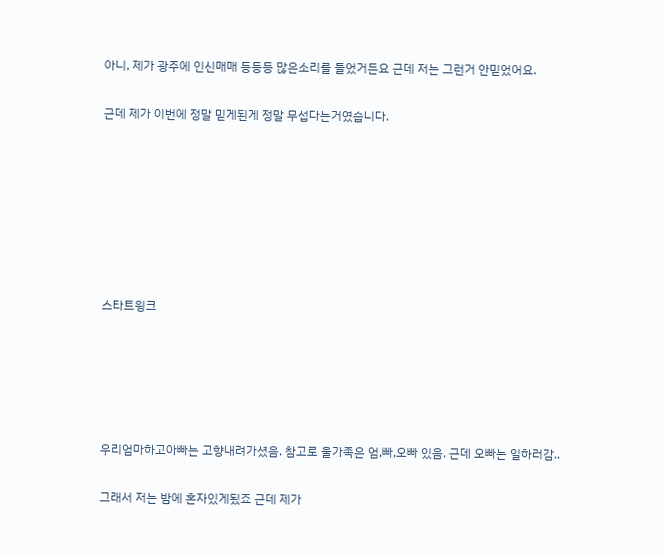아니, 제가 광주에 인신매매 등등등 많은소리를 들었거든요 근데 저는 그런거 안믿었어요.

근데 제가 이번에 정말 믿게된게 정말 무섭다는거였습니다.







스타트윙크





우리엄마하고아빠는 고향내려가셨음. 참고로 울가족은 엄,빠,오빠 있음. 근데 오빠는 일하러감..

그래서 저는 밤에 혼자있게됬죠 근데 제가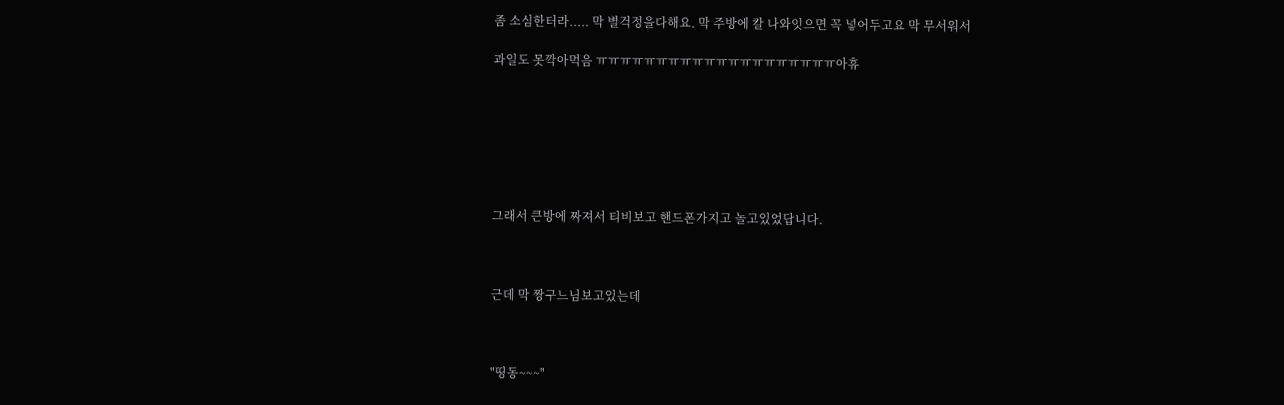좀 소심한터라..... 막 별걱정을다해요. 막 주방에 칼 나와잇으면 꼭 넣어두고요 막 무서워서

과일도 못깍아먹음 ㅠㅠㅠㅠㅠㅠㅠㅠㅠㅠㅠㅠㅠㅠㅠㅠㅠㅠㅠㅠ아휴







그래서 큰방에 짜져서 티비보고 핸드폰가지고 놀고있었답니다.



근데 막 짱구느님보고있는데



"띵동~~~"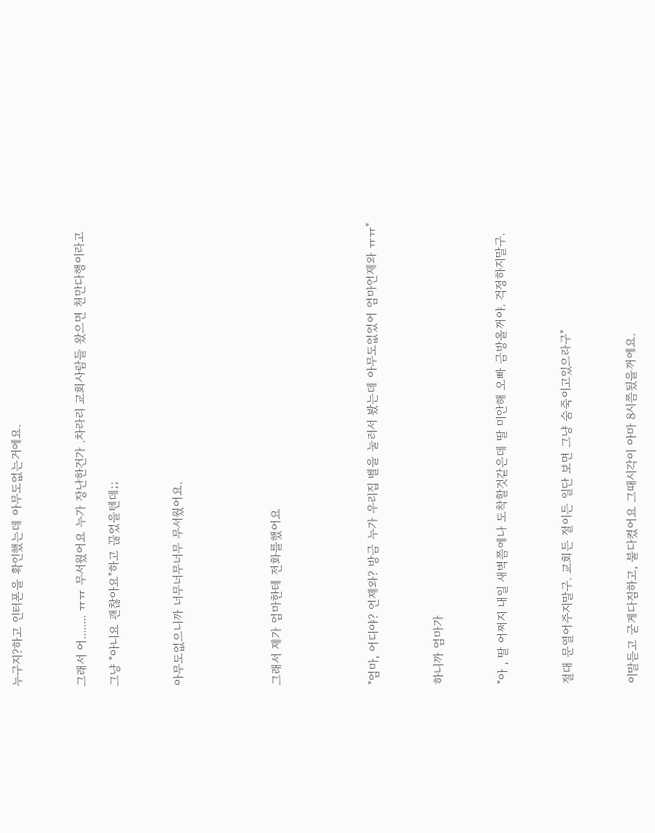누구지?하고 인터폰을 확인했는데 아무도없는거에요.



그래서 어........ ㅠㅠ 무서웠어요 누가 장난한건가 .차라리 교회사람들 왔으면 천만다행이라고

그냥 "아니요 괜찮아요"하고 끊었을텐데;;



아무도없으니까 너무너무너무 무서웠어요.





그래서 제가 엄마한테 전화를했어요





"엄마, 어디야? 언제와? 방금 누가 우리집 벨을 눌러서 봤는데 아무도없었어 엄마언제와 ㅠㅠ"



하니까 엄마가



"아 , 딸 어쩌지 내일 새벽쯤에나 도착할것같은데 딸 미안해 오빠 금방올꺼야. 걱정하지말구.



절대 문열어주지말구. 교회든 절이든 일단 보면 그냥 숨죽이고있으라구"



이말듣고 굳게다짐하고, 불다켰어요 그때시각이 아마 8시쯤됬을꺼에요.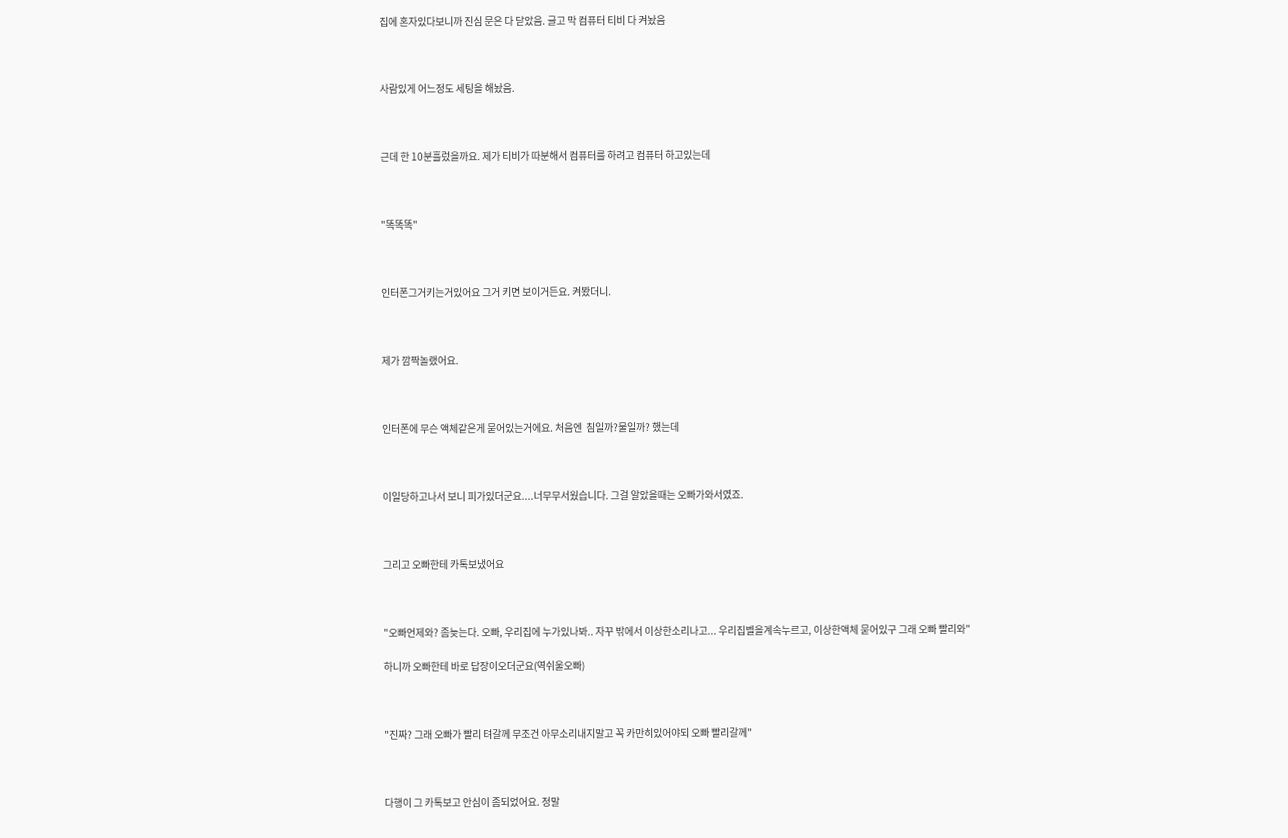집에 혼자있다보니까 진심 문은 다 닫았음. 글고 막 컴퓨터 티비 다 켜놨음



사람있게 어느정도 세팅을 해놨음.



근데 한 10분흘렀을까요. 제가 티비가 따분해서 컴퓨터를 하려고 컴퓨터 하고있는데



"똑똑똑"



인터폰그거키는거있어요 그거 키면 보이거든요. 켜봤더니.



제가 깜짝놀랬어요.



인터폰에 무슨 액체같은게 묻어있는거에요. 처음엔  침일까?물일까? 했는데



이일당하고나서 보니 피가있더군요....너무무서웠습니다. 그걸 알았을때는 오빠가와서였죠.



그리고 오빠한테 카톡보냈어요



"오빠언제와? 좀늦는다. 오빠, 우리집에 누가있나봐.. 자꾸 밖에서 이상한소리나고... 우리집벨을계속누르고, 이상한액체 묻어있구 그래 오빠 빨리와"

하니까 오빠한테 바로 답장이오더군요(역쉬울오빠)



"진짜? 그래 오빠가 빨리 텨갈께 무조건 아무소리내지말고 꼭 카만히있어야되 오빠 빨리갈께"



다행이 그 카톡보고 안심이 좀되었어요. 정말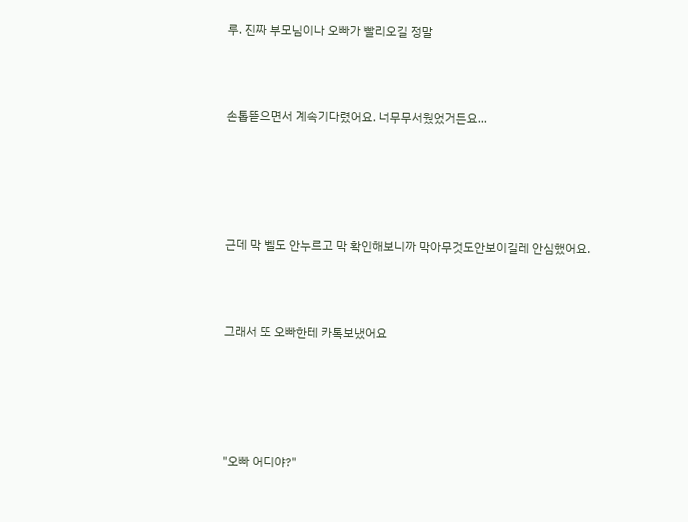루. 진짜 부모님이나 오빠가 빨리오길 정말



손톱뜯으면서 계속기다렸어요. 너무무서웠었거든요...





근데 막 벨도 안누르고 막 확인해보니까 막아무것도안보이길레 안심했어요.



그래서 또 오빠한테 카톡보냈어요





"오빠 어디야?"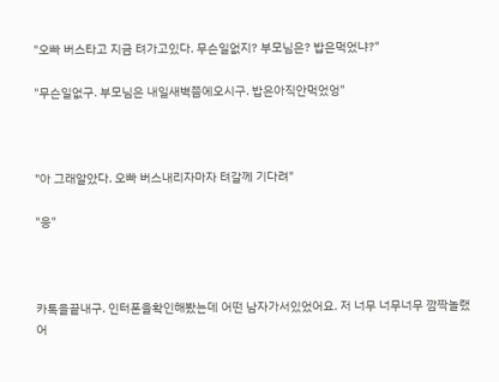"오빠 버스타고 지금 텨가고있다. 무슨일없지? 부모님은? 밥은먹었냐?"

"무슨일없구. 부모님은 내일새벽쯤에오시구. 밥은아직안먹었엉"



"아 그래알았다. 오빠 버스내리자마자 텨갈께 기다려"

"응"



카톡을끝내구. 인터폰을확인해봤는데 어떤 남자가서있었어요. 저 너무 너무너무 깜짝놀랬어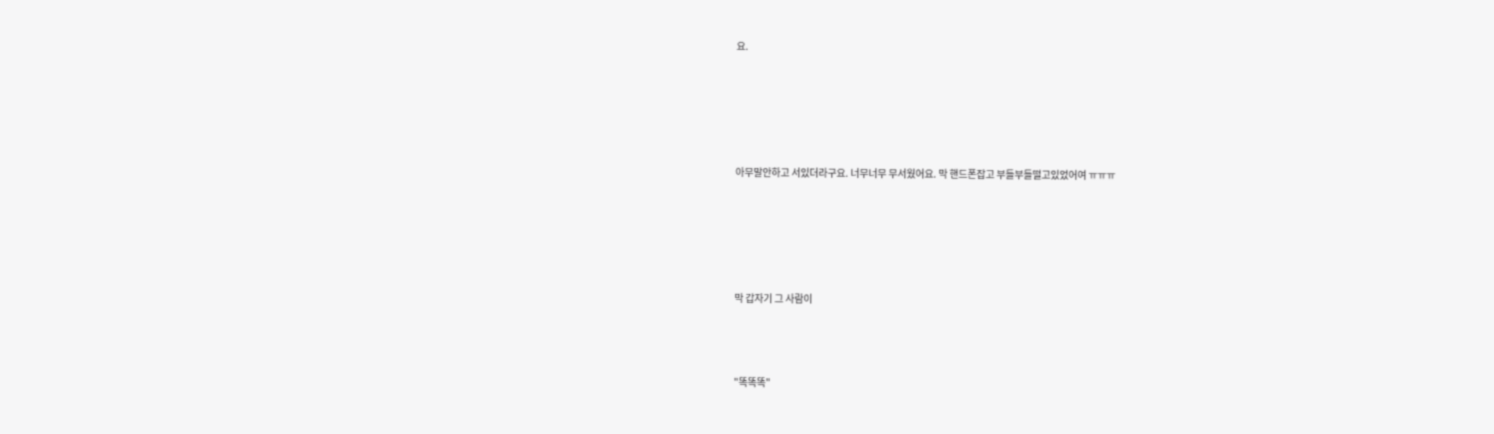요.





아무말안하고 서있더라구요. 너무너무 무서웠어요. 막 핸드폰잡고 부들부들떨고있었어여 ㅠㅠㅠ





막 갑자기 그 사람이



"똑똑똑"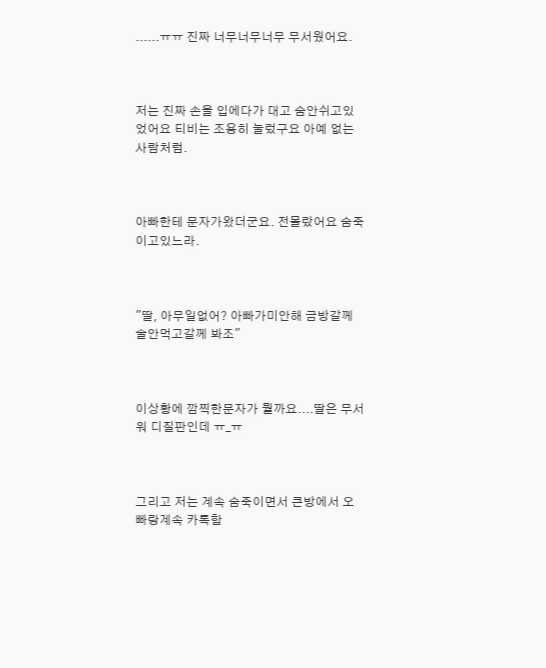......ㅠㅠ 진짜 너무너무너무 무서웠어요.



저는 진짜 손을 입에다가 대고 숨안쉬고있었어요 티비는 조용히 눌렀구요 아예 없는사람처럼.



아빠한테 문자가왔더군요. 전몰랐어요 숨죽이고있느라.



"딸, 아무일없어? 아빠가미안해 금방갈께 술안먹고갈께 봐조"



이상황에 깜찍한문자가 뭘까요....딸은 무서워 디질판인데 ㅠ_ㅠ



그리고 저는 계속 숨죽이면서 큰방에서 오빠랑계속 카톡함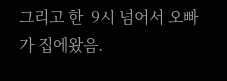그리고 한  9시 넘어서 오빠가 집에왔음.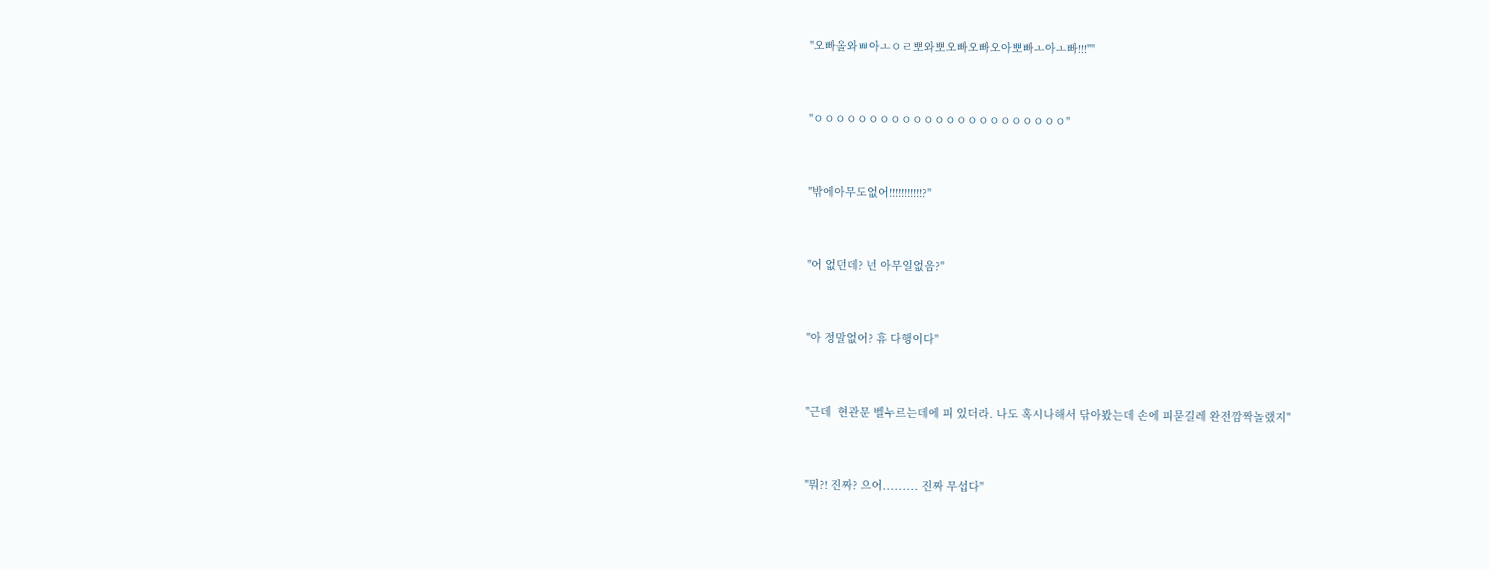"오빠올와ㅃ아ㅗㅇㄹ뽀와뽀오빠오빠오아뽀빠ㅗ아ㅗ빠!!!""



"ㅇㅇㅇㅇㅇㅇㅇㅇㅇㅇㅇㅇㅇㅇㅇㅇㅇㅇㅇㅇㅇㅇㅇ"



"밖에아무도없어!!!!!!!!!!!?"



"어 없던데? 넌 아무일없음?"



"아 정말없어? 휴 다행이다"



"근데  현관문 벨누르는데에 피 있더라. 나도 혹시나해서 닦아봤는데 손에 피묻길레 완전깜짝놀랬지"



"뭐?! 진짜? 으어......... 진짜 무섭다"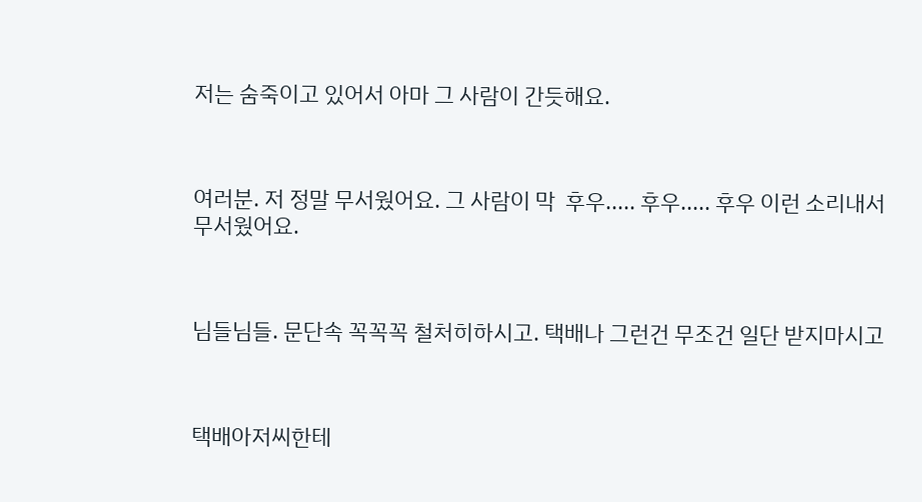저는 숨죽이고 있어서 아마 그 사람이 간듯해요.



여러분. 저 정말 무서웠어요. 그 사람이 막  후우..... 후우..... 후우 이런 소리내서 무서웠어요.



님들님들. 문단속 꼭꼭꼭 철처히하시고. 택배나 그런건 무조건 일단 받지마시고



택배아저씨한테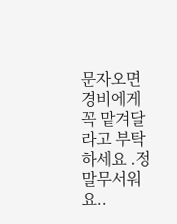문자오면 경비에게 꼭 맡겨달라고 부탁하세요 .정말무서워요..